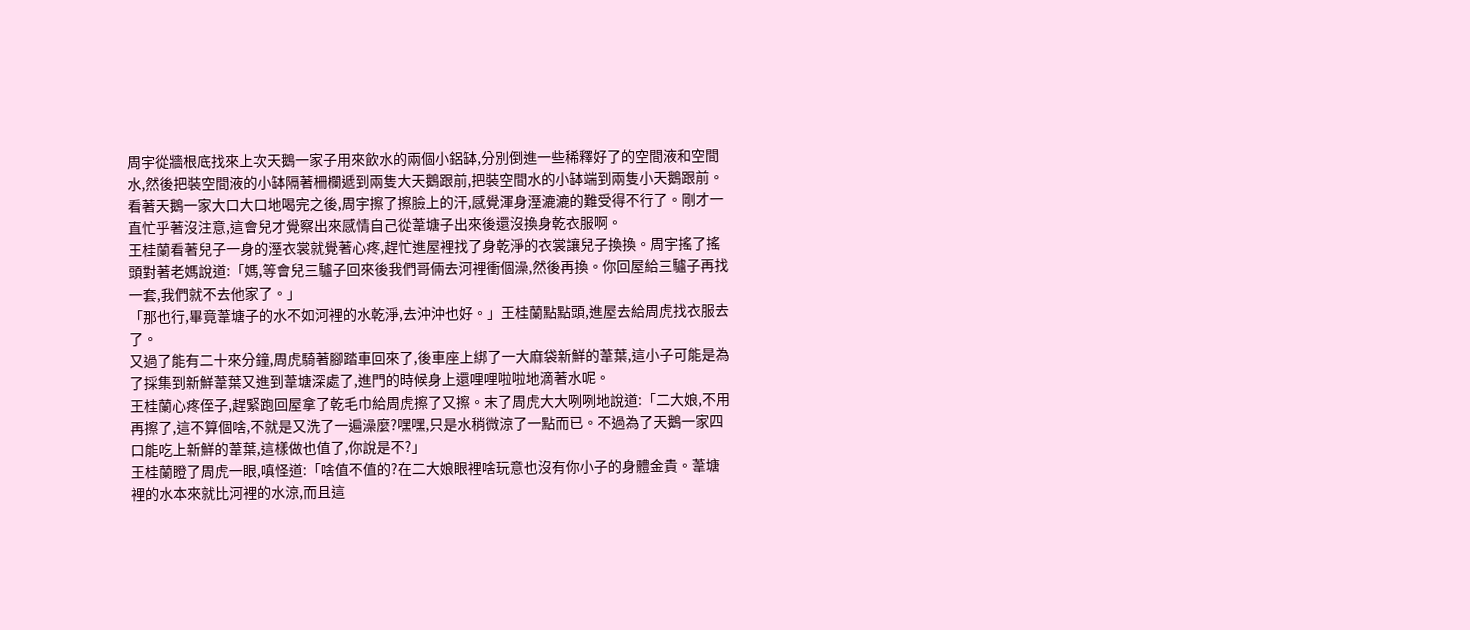周宇從牆根底找來上次天鵝一家子用來飲水的兩個小鋁缽,分別倒進一些稀釋好了的空間液和空間水,然後把裝空間液的小缽隔著柵欄遞到兩隻大天鵝跟前,把裝空間水的小缽端到兩隻小天鵝跟前。
看著天鵝一家大口大口地喝完之後,周宇擦了擦臉上的汗,感覺渾身溼漉漉的難受得不行了。剛才一直忙乎著沒注意,這會兒才覺察出來感情自己從葦塘子出來後還沒換身乾衣服啊。
王桂蘭看著兒子一身的溼衣裳就覺著心疼,趕忙進屋裡找了身乾淨的衣裳讓兒子換換。周宇搖了搖頭對著老媽說道:「媽,等會兒三驢子回來後我們哥倆去河裡衝個澡,然後再換。你回屋給三驢子再找一套,我們就不去他家了。」
「那也行,畢竟葦塘子的水不如河裡的水乾淨,去沖沖也好。」王桂蘭點點頭,進屋去給周虎找衣服去了。
又過了能有二十來分鐘,周虎騎著腳踏車回來了,後車座上綁了一大麻袋新鮮的葦葉,這小子可能是為了採集到新鮮葦葉又進到葦塘深處了,進門的時候身上還哩哩啦啦地滴著水呢。
王桂蘭心疼侄子,趕緊跑回屋拿了乾毛巾給周虎擦了又擦。末了周虎大大咧咧地說道:「二大娘,不用再擦了,這不算個啥,不就是又洗了一遍澡麼?嘿嘿,只是水稍微涼了一點而已。不過為了天鵝一家四口能吃上新鮮的葦葉,這樣做也值了,你說是不?」
王桂蘭瞪了周虎一眼,嗔怪道:「啥值不值的?在二大娘眼裡啥玩意也沒有你小子的身體金貴。葦塘裡的水本來就比河裡的水涼,而且這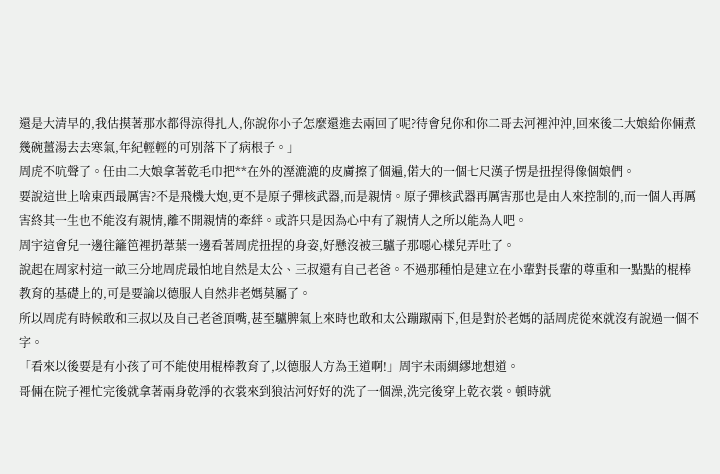還是大清早的,我估摸著那水都得涼得扎人,你說你小子怎麼還進去兩回了呢?待會兒你和你二哥去河裡沖沖,回來後二大娘給你倆煮幾碗薑湯去去寒氣,年紀輕輕的可別落下了病根子。」
周虎不吭聲了。任由二大娘拿著乾毛巾把**在外的溼漉漉的皮膚擦了個遍,偌大的一個七尺漢子愣是扭捏得像個娘們。
要說這世上啥東西最厲害?不是飛機大炮,更不是原子彈核武器,而是親情。原子彈核武器再厲害那也是由人來控制的,而一個人再厲害終其一生也不能沒有親情,離不開親情的牽絆。或許只是因為心中有了親情人之所以能為人吧。
周宇這會兒一邊往籬笆裡扔葦葉一邊看著周虎扭捏的身姿,好懸沒被三驢子那噁心樣兒弄吐了。
說起在周家村這一畝三分地周虎最怕地自然是太公、三叔還有自己老爸。不過那種怕是建立在小輩對長輩的尊重和一點點的棍棒教育的基礎上的,可是要論以德服人自然非老媽莫屬了。
所以周虎有時候敢和三叔以及自己老爸頂嘴,甚至驢脾氣上來時也敢和太公蹦踧兩下,但是對於老媽的話周虎從來就沒有說過一個不字。
「看來以後要是有小孩了可不能使用棍棒教育了,以德服人方為王道啊!」周宇未雨綢繆地想道。
哥倆在院子裡忙完後就拿著兩身乾淨的衣裳來到狼沽河好好的洗了一個澡,洗完後穿上乾衣裳。頓時就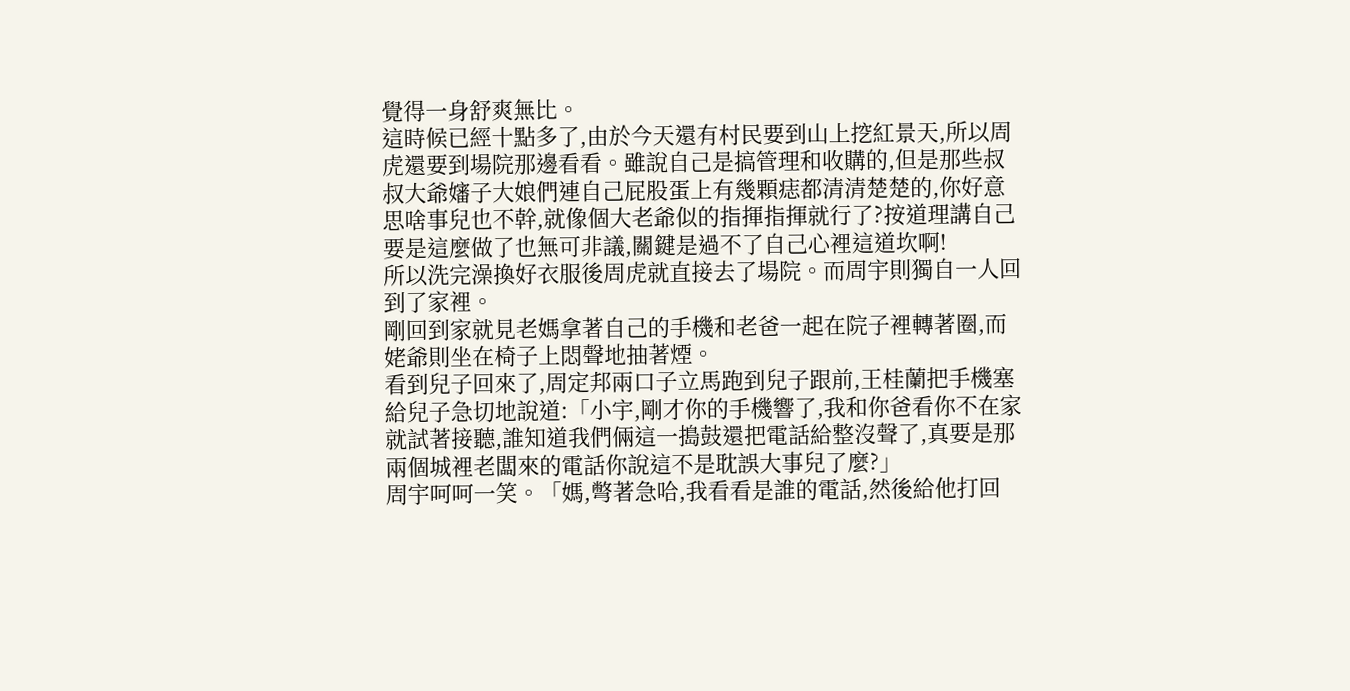覺得一身舒爽無比。
這時候已經十點多了,由於今天還有村民要到山上挖紅景天,所以周虎還要到場院那邊看看。雖說自己是搞管理和收購的,但是那些叔叔大爺嬸子大娘們連自己屁股蛋上有幾顆痣都清清楚楚的,你好意思啥事兒也不幹,就像個大老爺似的指揮指揮就行了?按道理講自己要是這麼做了也無可非議,關鍵是過不了自己心裡這道坎啊!
所以洗完澡換好衣服後周虎就直接去了場院。而周宇則獨自一人回到了家裡。
剛回到家就見老媽拿著自己的手機和老爸一起在院子裡轉著圈,而姥爺則坐在椅子上悶聲地抽著煙。
看到兒子回來了,周定邦兩口子立馬跑到兒子跟前,王桂蘭把手機塞給兒子急切地說道:「小宇,剛才你的手機響了,我和你爸看你不在家就試著接聽,誰知道我們倆這一搗鼓還把電話給整沒聲了,真要是那兩個城裡老闆來的電話你說這不是耽誤大事兒了麼?」
周宇呵呵一笑。「媽,彆著急哈,我看看是誰的電話,然後給他打回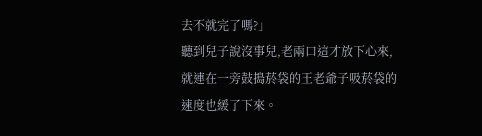去不就完了嗎?」
聽到兒子說沒事兒,老兩口這才放下心來,就連在一旁鼓搗菸袋的王老爺子吸菸袋的速度也緩了下來。